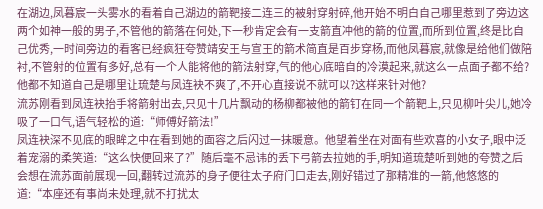在湖边,凤暮宸一头雾水的看着自己湖边的箭靶接二连三的被射穿射碎,他开始不明白自己哪里惹到了旁边这两个如神一般的男子,不管他的箭落在何处,下一秒肯定会有一支箭直冲他的箭的位置,而所到位置,终是比自己优秀,一时间旁边的看客已经疯狂夸赞靖安王与宣王的箭术简直是百步穿杨,而他凤暮宸,就像是给他们做陪衬,不管射的位置有多好,总有一个人能将他的箭法射穿,气的他心底暗自的冷漠起来,就这么一点面子都不给?
他都不知道自己是哪里让琉楚与凤连袂不爽了,不开心直接说不就可以?这样来针对他?
流苏刚看到凤连袂抬手将箭射出去,只见十几片飘动的杨柳都被他的箭钉在同一个箭靶上,只见柳叶尖儿,她冷吸了一口气,语气轻松的道:“师傅好箭法!”
凤连袂深不见底的眼眸之中在看到她的面容之后闪过一抹暖意。他望着坐在对面有些欢喜的小女子,眼中泛着宠溺的柔笑道:“这么快便回来了?”随后毫不忌讳的丢下弓箭去拉她的手,明知道琉楚听到她的夸赞之后会想在流苏面前展现一回,翻转过流苏的身子便往太子府门口走去,刚好错过了那精准的一箭,他悠悠的道:“本座还有事尚未处理,就不打扰太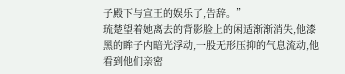子殿下与宣王的娱乐了,告辞。”
琉楚望着她离去的背影脸上的闲适渐渐消失,他漆黑的眸子内暗光浮动,一股无形压抑的气息流动,他看到他们亲密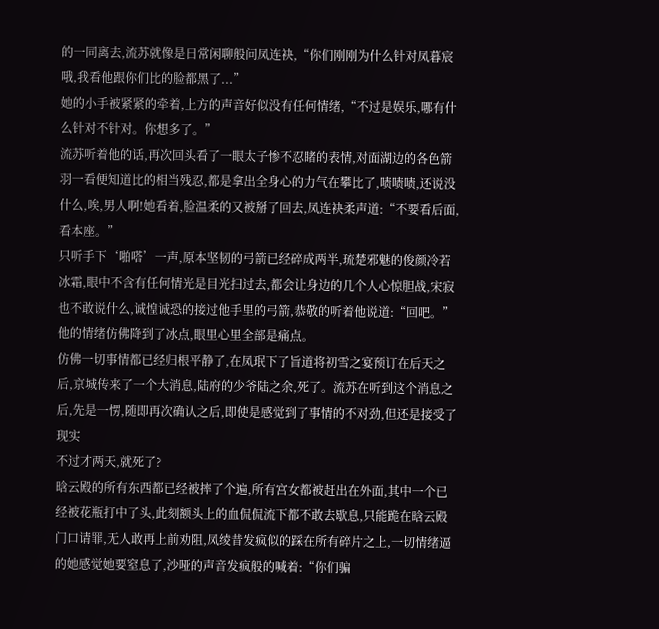的一同离去,流苏就像是日常闲聊般问凤连袂,“你们刚刚为什么针对凤暮宸哦,我看他跟你们比的脸都黑了...”
她的小手被紧紧的牵着,上方的声音好似没有任何情绪,“不过是娱乐,哪有什么针对不针对。你想多了。”
流苏听着他的话,再次回头看了一眼太子惨不忍睹的表情,对面湖边的各色箭羽一看便知道比的相当残忍,都是拿出全身心的力气在攀比了,啧啧啧,还说没什么,唉,男人啊!她看着,脸温柔的又被掰了回去,凤连袂柔声道:“不要看后面,看本座。”
只听手下‘啪嗒’一声,原本坚韧的弓箭已经碎成两半,琉楚邪魅的俊颜冷若冰霜,眼中不含有任何情光是目光扫过去,都会让身边的几个人心惊胆战,宋寂也不敢说什么,诚惶诚恐的接过他手里的弓箭,恭敬的听着他说道:“回吧。”他的情绪仿佛降到了冰点,眼里心里全部是痛点。
仿佛一切事情都已经归根平静了,在凤珉下了旨道将初雪之宴预订在后天之后,京城传来了一个大消息,陆府的少爷陆之余,死了。流苏在听到这个消息之后,先是一愣,随即再次确认之后,即使是感觉到了事情的不对劲,但还是接受了现实
不过才两天,就死了?
晗云殿的所有东西都已经被摔了个遍,所有宫女都被赶出在外面,其中一个已经被花瓶打中了头,此刻额头上的血侃侃流下都不敢去歇息,只能跪在晗云殿门口请罪,无人敢再上前劝阻,凤绫昔发疯似的踩在所有碎片之上,一切情绪逼的她感觉她要窒息了,沙哑的声音发疯般的喊着:“你们骗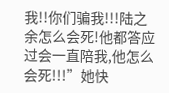我!!你们骗我!!!陆之余怎么会死!他都答应过会一直陪我,他怎么会死!!!”她快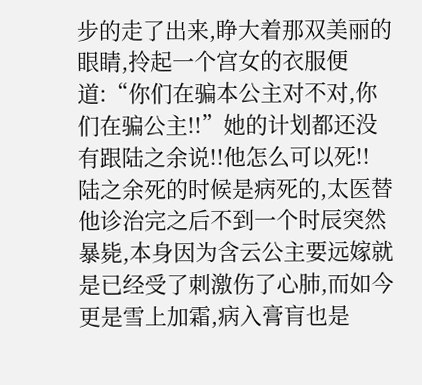步的走了出来,睁大着那双美丽的眼睛,拎起一个宫女的衣服便道:“你们在骗本公主对不对,你们在骗公主!!”她的计划都还没有跟陆之余说!!他怎么可以死!!
陆之余死的时候是病死的,太医替他诊治完之后不到一个时辰突然暴毙,本身因为含云公主要远嫁就是已经受了刺激伤了心肺,而如今更是雪上加霜,病入膏肓也是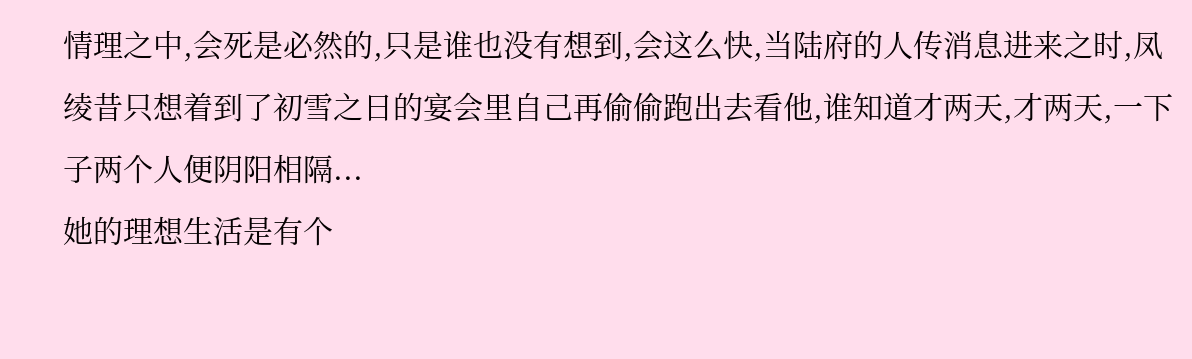情理之中,会死是必然的,只是谁也没有想到,会这么快,当陆府的人传消息进来之时,凤绫昔只想着到了初雪之日的宴会里自己再偷偷跑出去看他,谁知道才两天,才两天,一下子两个人便阴阳相隔...
她的理想生活是有个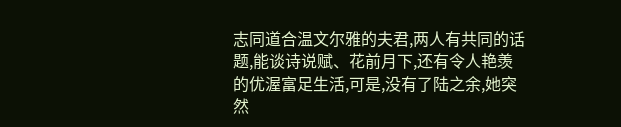志同道合温文尔雅的夫君,两人有共同的话题,能谈诗说赋、花前月下,还有令人艳羡的优渥富足生活,可是,没有了陆之余,她突然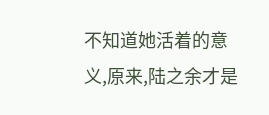不知道她活着的意义,原来,陆之余才是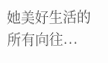她美好生活的所有向往...